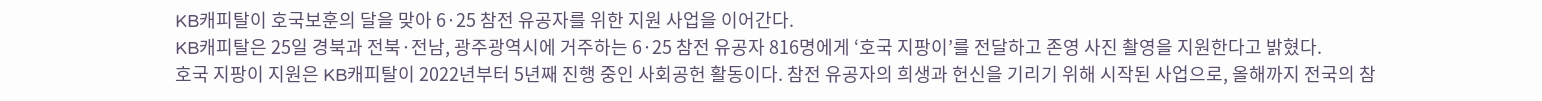KB캐피탈이 호국보훈의 달을 맞아 6·25 참전 유공자를 위한 지원 사업을 이어간다.
KB캐피탈은 25일 경북과 전북·전남, 광주광역시에 거주하는 6·25 참전 유공자 816명에게 ‘호국 지팡이’를 전달하고 존영 사진 촬영을 지원한다고 밝혔다.
호국 지팡이 지원은 KB캐피탈이 2022년부터 5년째 진행 중인 사회공헌 활동이다. 참전 유공자의 희생과 헌신을 기리기 위해 시작된 사업으로, 올해까지 전국의 참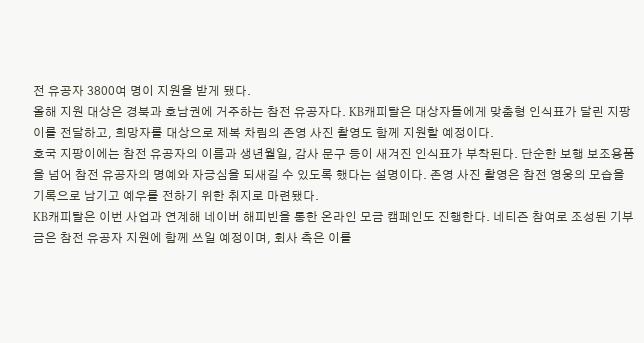전 유공자 3800여 명이 지원을 받게 됐다.
올해 지원 대상은 경북과 호남권에 거주하는 참전 유공자다. KB캐피탈은 대상자들에게 맞춤형 인식표가 달린 지팡이를 전달하고, 희망자를 대상으로 제복 차림의 존영 사진 촬영도 함께 지원할 예정이다.
호국 지팡이에는 참전 유공자의 이름과 생년월일, 감사 문구 등이 새겨진 인식표가 부착된다. 단순한 보행 보조용품을 넘어 참전 유공자의 명예와 자긍심을 되새길 수 있도록 했다는 설명이다. 존영 사진 촬영은 참전 영웅의 모습을 기록으로 남기고 예우를 전하기 위한 취지로 마련됐다.
KB캐피탈은 이번 사업과 연계해 네이버 해피빈을 통한 온라인 모금 캠페인도 진행한다. 네티즌 참여로 조성된 기부금은 참전 유공자 지원에 함께 쓰일 예정이며, 회사 측은 이를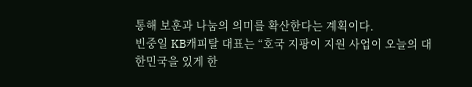통해 보훈과 나눔의 의미를 확산한다는 계획이다.
빈중일 KB캐피탈 대표는 “호국 지팡이 지원 사업이 오늘의 대한민국을 있게 한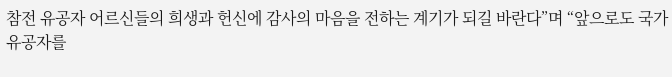참전 유공자 어르신들의 희생과 헌신에 감사의 마음을 전하는 계기가 되길 바란다”며 “앞으로도 국가유공자를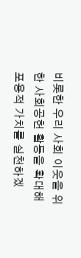비롯한 우리 사회 이웃을 위한 사회공헌 활동을 확대해 포용적 가치를 실천하겠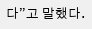다”고 말했다.